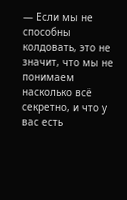— Если мы не способны колдовать, это не значит, что мы не понимаем насколько всё секретно, и что у вас есть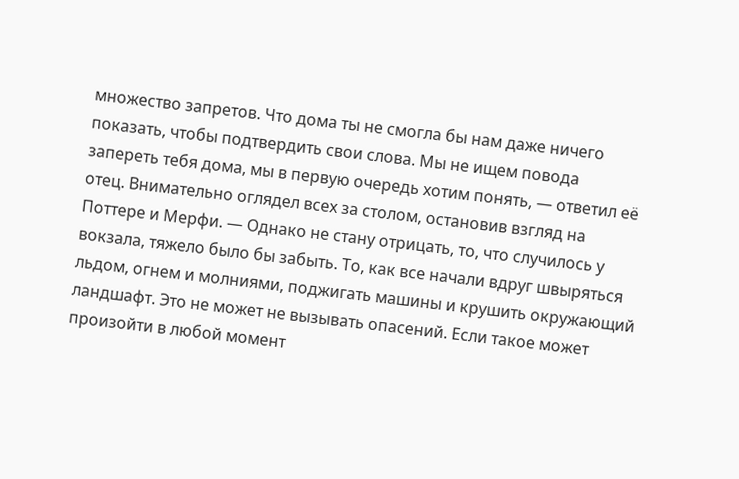множество запретов. Что дома ты не смогла бы нам даже ничего показать, чтобы подтвердить свои слова. Мы не ищем повода запереть тебя дома, мы в первую очередь хотим понять, — ответил её отец. Внимательно оглядел всех за столом, остановив взгляд на Поттере и Мерфи. — Однако не стану отрицать, то, что случилось у вокзала, тяжело было бы забыть. То, как все начали вдруг швыряться льдом, огнем и молниями, поджигать машины и крушить окружающий ландшафт. Это не может не вызывать опасений. Если такое может произойти в любой момент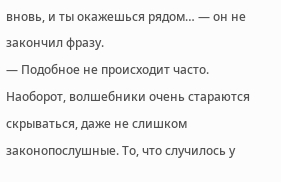вновь, и ты окажешься рядом… — он не закончил фразу.
— Подобное не происходит часто. Наоборот, волшебники очень стараются скрываться, даже не слишком законопослушные. То, что случилось у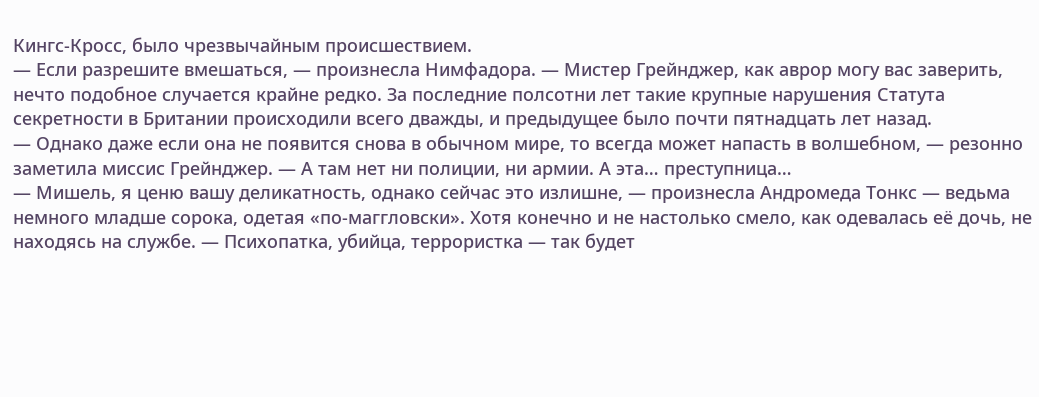Кингс-Кросс, было чрезвычайным происшествием.
— Если разрешите вмешаться, — произнесла Нимфадора. — Мистер Грейнджер, как аврор могу вас заверить, нечто подобное случается крайне редко. За последние полсотни лет такие крупные нарушения Статута секретности в Британии происходили всего дважды, и предыдущее было почти пятнадцать лет назад.
— Однако даже если она не появится снова в обычном мире, то всегда может напасть в волшебном, — резонно заметила миссис Грейнджер. — А там нет ни полиции, ни армии. А эта… преступница…
— Мишель, я ценю вашу деликатность, однако сейчас это излишне, — произнесла Андромеда Тонкс — ведьма немного младше сорока, одетая «по-маггловски». Хотя конечно и не настолько смело, как одевалась её дочь, не находясь на службе. — Психопатка, убийца, террористка — так будет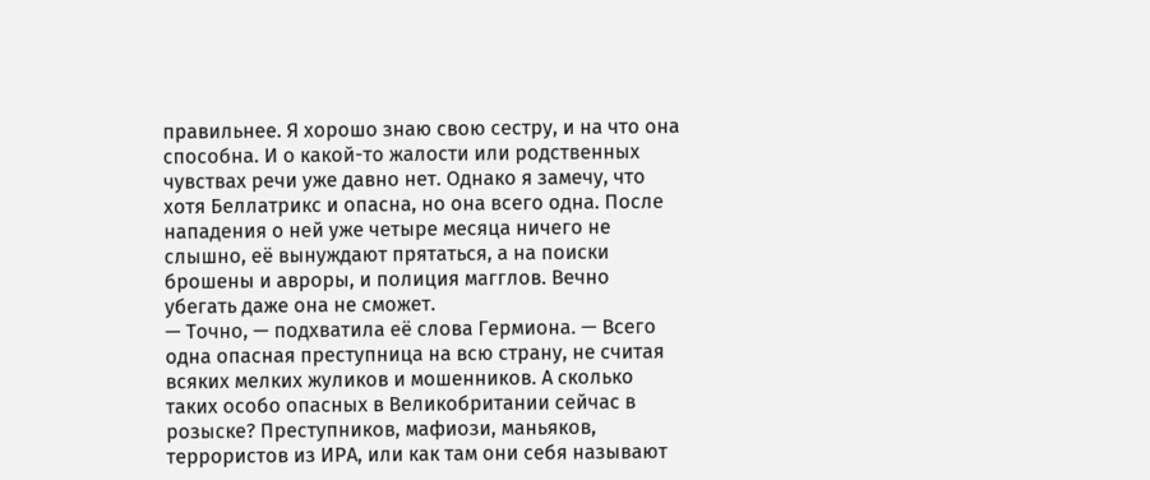правильнее. Я хорошо знаю свою сестру, и на что она способна. И о какой-то жалости или родственных чувствах речи уже давно нет. Однако я замечу, что хотя Беллатрикс и опасна, но она всего одна. После нападения о ней уже четыре месяца ничего не слышно, её вынуждают прятаться, а на поиски брошены и авроры, и полиция магглов. Вечно убегать даже она не сможет.
— Точно, — подхватила её слова Гермиона. — Всего одна опасная преступница на всю страну, не считая всяких мелких жуликов и мошенников. А сколько таких особо опасных в Великобритании сейчас в розыске? Преступников, мафиози, маньяков, террористов из ИРА, или как там они себя называют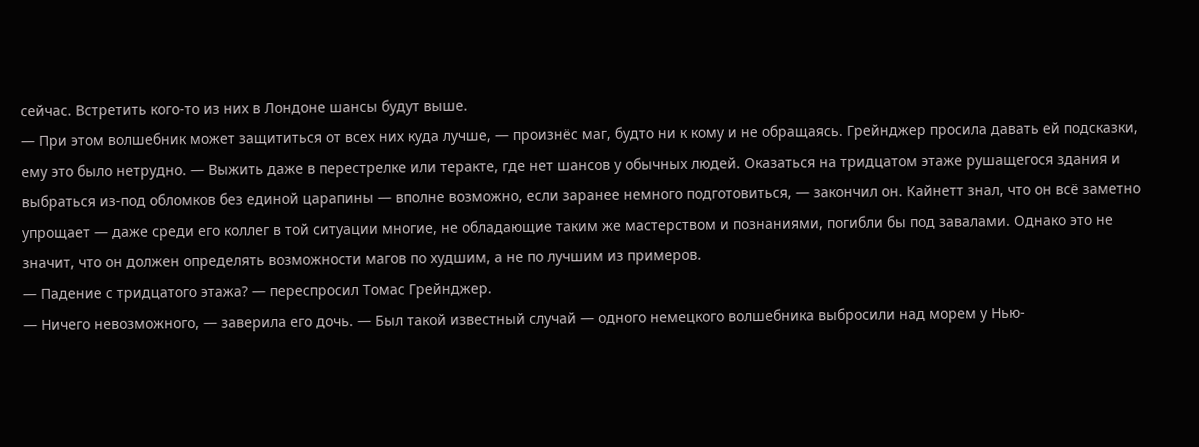сейчас. Встретить кого-то из них в Лондоне шансы будут выше.
— При этом волшебник может защититься от всех них куда лучше, — произнёс маг, будто ни к кому и не обращаясь. Грейнджер просила давать ей подсказки, ему это было нетрудно. — Выжить даже в перестрелке или теракте, где нет шансов у обычных людей. Оказаться на тридцатом этаже рушащегося здания и выбраться из-под обломков без единой царапины — вполне возможно, если заранее немного подготовиться, — закончил он. Кайнетт знал, что он всё заметно упрощает — даже среди его коллег в той ситуации многие, не обладающие таким же мастерством и познаниями, погибли бы под завалами. Однако это не значит, что он должен определять возможности магов по худшим, а не по лучшим из примеров.
— Падение с тридцатого этажа? — переспросил Томас Грейнджер.
— Ничего невозможного, — заверила его дочь. — Был такой известный случай — одного немецкого волшебника выбросили над морем у Нью-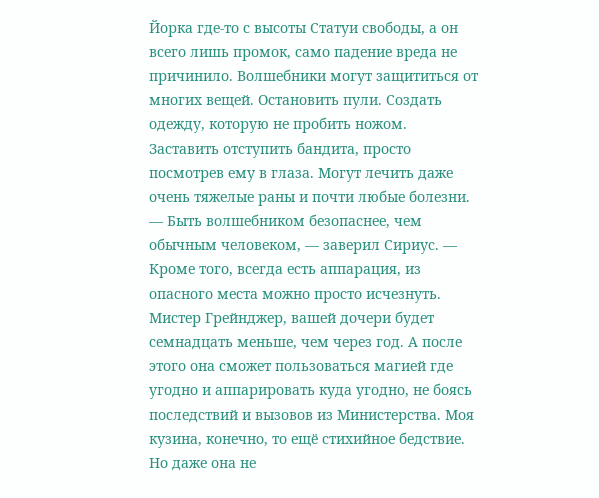Йорка где-то с высоты Статуи свободы, а он всего лишь промок, само падение вреда не причинило. Волшебники могут защититься от многих вещей. Остановить пули. Создать одежду, которую не пробить ножом. Заставить отступить бандита, просто посмотрев ему в глаза. Могут лечить даже очень тяжелые раны и почти любые болезни.
— Быть волшебником безопаснее, чем обычным человеком, — заверил Сириус. — Кроме того, всегда есть аппарация, из опасного места можно просто исчезнуть. Мистер Грейнджер, вашей дочери будет семнадцать меньше, чем через год. А после этого она сможет пользоваться магией где угодно и аппарировать куда угодно, не боясь последствий и вызовов из Министерства. Моя кузина, конечно, то ещё стихийное бедствие. Но даже она не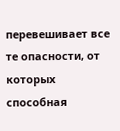перевешивает все те опасности, от которых способная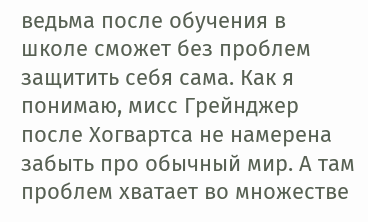ведьма после обучения в школе сможет без проблем защитить себя сама. Как я понимаю, мисс Грейнджер после Хогвартса не намерена забыть про обычный мир. А там проблем хватает во множестве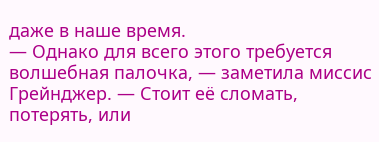даже в наше время.
— Однако для всего этого требуется волшебная палочка, — заметила миссис Грейнджер. — Стоит её сломать, потерять, или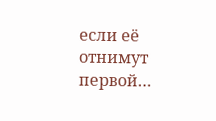если её отнимут первой…